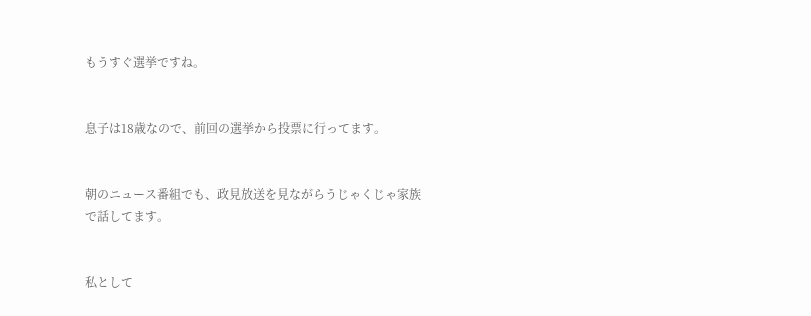もうすぐ選挙ですね。


息子は18歳なので、前回の選挙から投票に行ってます。


朝のニュース番組でも、政見放送を見ながらうじゃくじゃ家族で話してます。


私として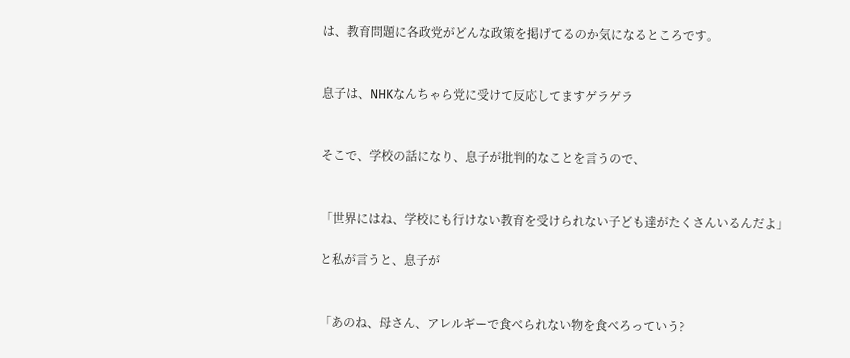は、教育問題に各政党がどんな政策を掲げてるのか気になるところです。


息子は、NHKなんちゃら党に受けて反応してますゲラゲラ


そこで、学校の話になり、息子が批判的なことを言うので、


「世界にはね、学校にも行けない教育を受けられない子ども達がたくさんいるんだよ」

と私が言うと、息子が


「あのね、母さん、アレルギーで食べられない物を食べろっていう?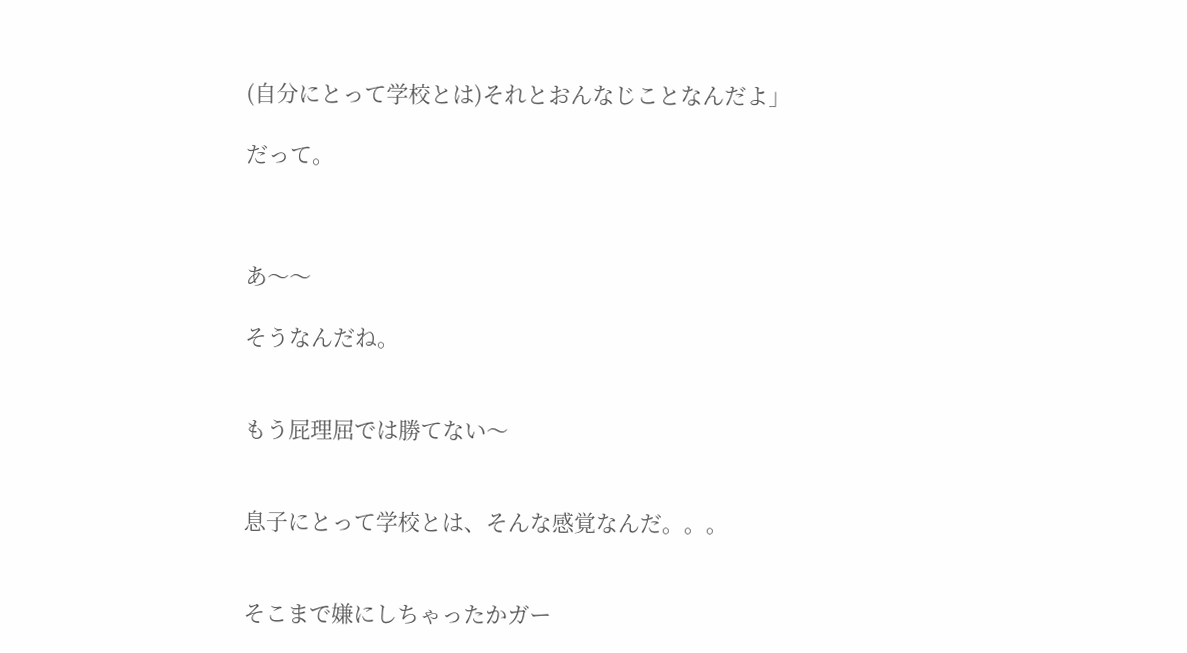(自分にとって学校とは)それとおんなじことなんだよ」

だって。



あ〜〜

そうなんだね。


もう屁理屈では勝てない〜


息子にとって学校とは、そんな感覚なんだ。。。


そこまで嫌にしちゃったかガー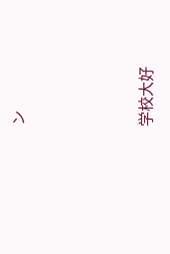ン




学校大好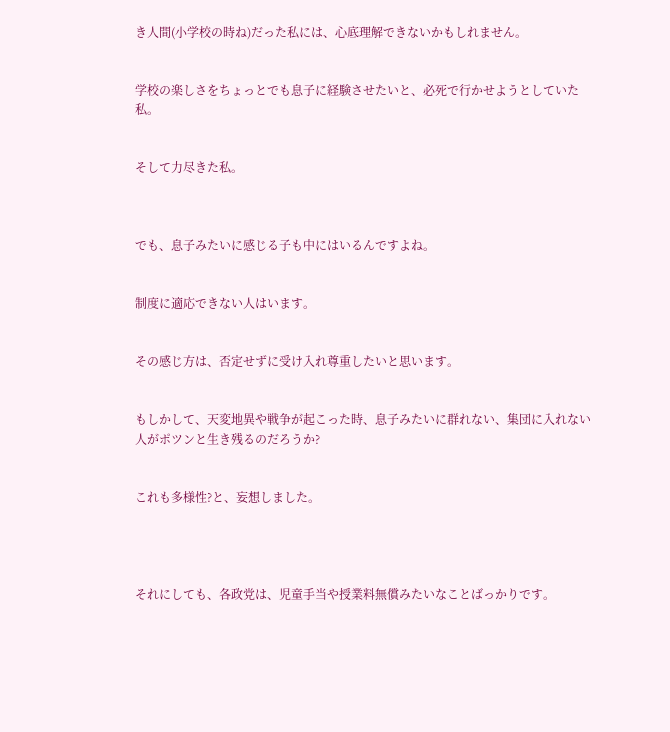き人間(小学校の時ね)だった私には、心底理解できないかもしれません。


学校の楽しさをちょっとでも息子に経験させたいと、必死で行かせようとしていた私。


そして力尽きた私。



でも、息子みたいに感じる子も中にはいるんですよね。


制度に適応できない人はいます。


その感じ方は、否定せずに受け入れ尊重したいと思います。


もしかして、天変地異や戦争が起こった時、息子みたいに群れない、集団に入れない人がポツンと生き残るのだろうか?


これも多様性?と、妄想しました。




それにしても、各政党は、児童手当や授業料無償みたいなことばっかりです。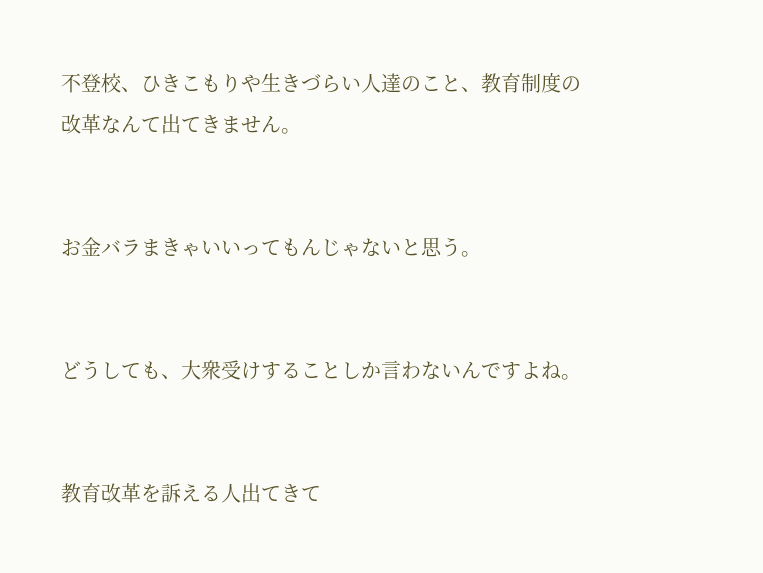不登校、ひきこもりや生きづらい人達のこと、教育制度の改革なんて出てきません。


お金バラまきゃいいってもんじゃないと思う。


どうしても、大衆受けすることしか言わないんですよね。


教育改革を訴える人出てきて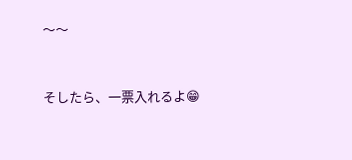〜〜


そしたら、一票入れるよ😁